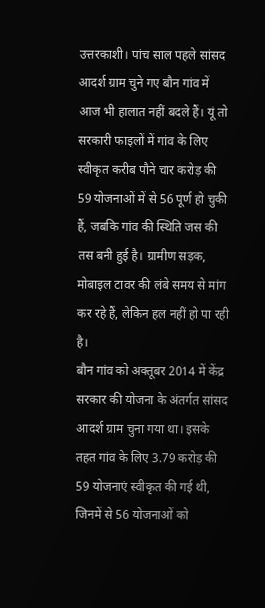उत्तरकाशी। पांच साल पहले सांसद आदर्श ग्राम चुने गए बौन गांव में आज भी हालात नहीं बदले हैं। यूं तो सरकारी फाइलों में गांव के लिए स्वीकृत करीब पौने चार करोड़ की 59 योजनाओं में से 56 पूर्ण हो चुकी हैं, जबकि गांव की स्थिति जस की तस बनी हुई है। ग्रामीण सड़क, मोबाइल टावर की लंबे समय से मांग कर रहे हैं, लेकिन हल नहीं हो पा रही है।
बौन गांव को अक्तूबर 2014 में केंद्र सरकार की योजना के अंतर्गत सांसद आदर्श ग्राम चुना गया था। इसके तहत गांव के लिए 3.79 करोड़ की 59 योजनाएं स्वीकृत की गई थी, जिनमें से 56 योजनाओं को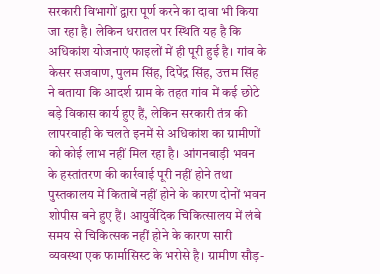सरकारी विभागों द्वारा पूर्ण करने का दावा भी किया जा रहा है। लेकिन धरातल पर स्थिति यह है कि अधिकांश योजनाएं फाइलों में ही पूरी हुई है। गांव के केसर सजवाण, पुलम सिंह, दिपेंद्र सिंह, उत्तम सिंह ने बताया कि आदर्श ग्राम के तहत गांव में कई छोटे बड़े विकास कार्य हुए हैं, लेकिन सरकारी तंत्र की लापरवाही के चलते इनमें से अधिकांश का ग्रामीणों को कोई लाभ नहीं मिल रहा है। आंगनबाड़ी भवन के हस्तांतरण की कार्रवाई पूरी नहीं होने तथा पुस्तकालय में किताबें नहीं होने के कारण दोनों भवन शोपीस बने हुए हैं। आयुर्वेदिक चिकित्सालय में लंबे समय से चिकित्सक नहीं होने के कारण सारी व्यवस्था एक फार्मासिस्ट के भरोसे है। ग्रामीण सौड़-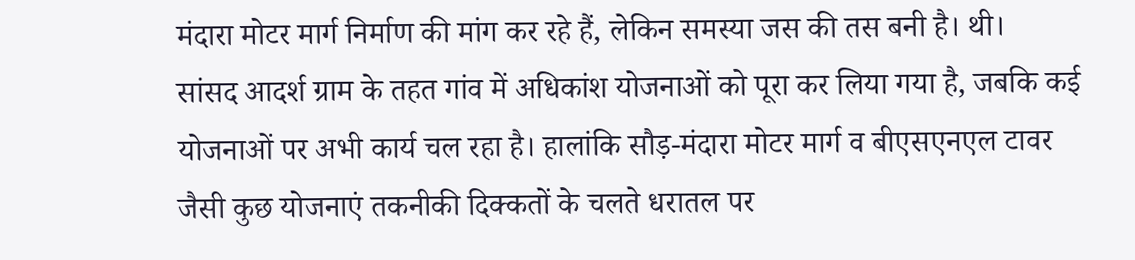मंदारा मोटर मार्ग निर्माण की मांग कर रहे हैं, लेकिन समस्या जस की तस बनी है। थी।
सांसद आदर्श ग्राम के तहत गांव में अधिकांश योजनाओं को पूरा कर लिया गया है, जबकि कई योजनाओं पर अभी कार्य चल रहा है। हालांकि सौड़-मंदारा मोटर मार्ग व बीएसएनएल टावर जैसी कुछ योजनाएं तकनीकी दिक्कतों के चलते धरातल पर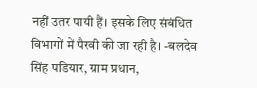नहीं उतर पायी हैं। इसके लिए संबंधित विभागों में पैरवी की जा रही है। -बलदेव सिंह पडियार, ग्राम प्रधान,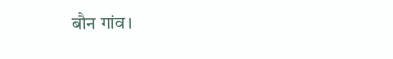बौन गांव।